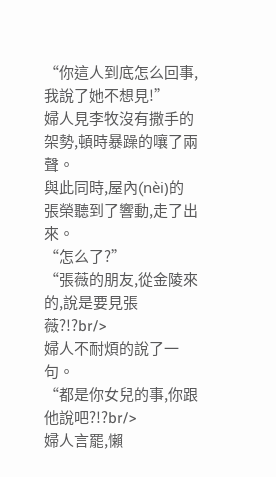“你這人到底怎么回事,我說了她不想見!”
婦人見李牧沒有撒手的架勢,頓時暴躁的嚷了兩聲。
與此同時,屋內(nèi)的張榮聽到了響動,走了出來。
“怎么了?”
“張薇的朋友,從金陵來的,說是要見張薇?!?br/>
婦人不耐煩的說了一句。
“都是你女兒的事,你跟他說吧?!?br/>
婦人言罷,懶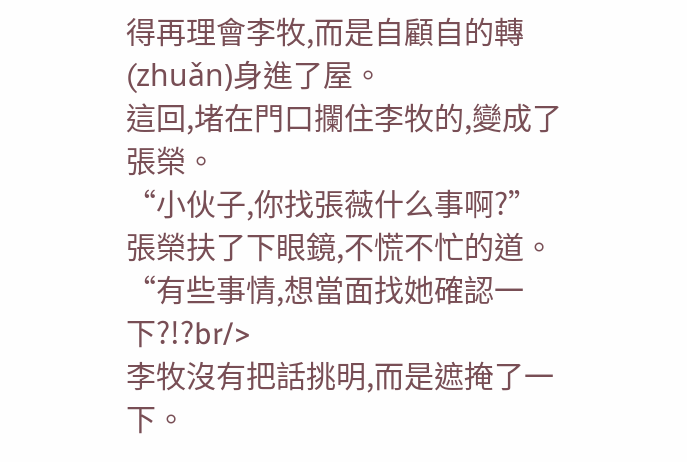得再理會李牧,而是自顧自的轉(zhuǎn)身進了屋。
這回,堵在門口攔住李牧的,變成了張榮。
“小伙子,你找張薇什么事啊?”
張榮扶了下眼鏡,不慌不忙的道。
“有些事情,想當面找她確認一下?!?br/>
李牧沒有把話挑明,而是遮掩了一下。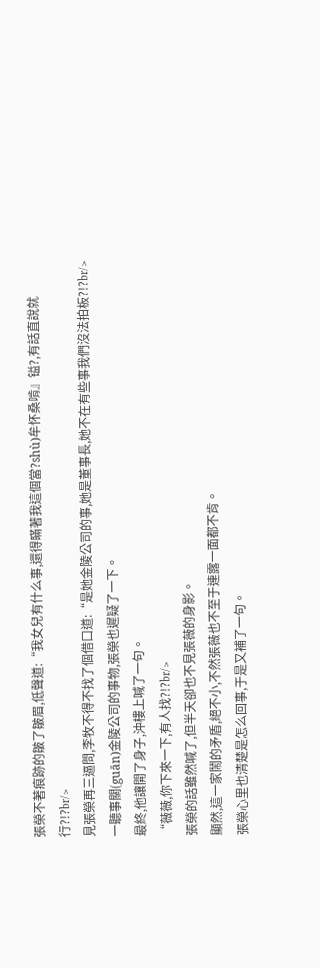張榮不著痕跡的皺了皺眉,低聲道:“我女兒有什么事,還得瞞著我這個當?shù)牟怀桑啃』镒?,有話直說就行?!?br/>
見張榮再三逼問,李牧不得不找了個借口道:“是她金陵公司的事,她是董事長,她不在有些事我們沒法拍板?!?br/>
一聽事關(guān)金陵公司的事物,張榮也遲疑了一下。
最終,他讓開了身子,沖樓上喊了一句。
“薇薇,你下來一下,有人找?!?br/>
張榮的話雖然喊了,但半天卻也不見張薇的身影。
顯然,這一家鬧的矛盾,絕不小,不然張薇也不至于連露一面都不肯。
張榮心里也清楚是怎么回事,于是又補了一句。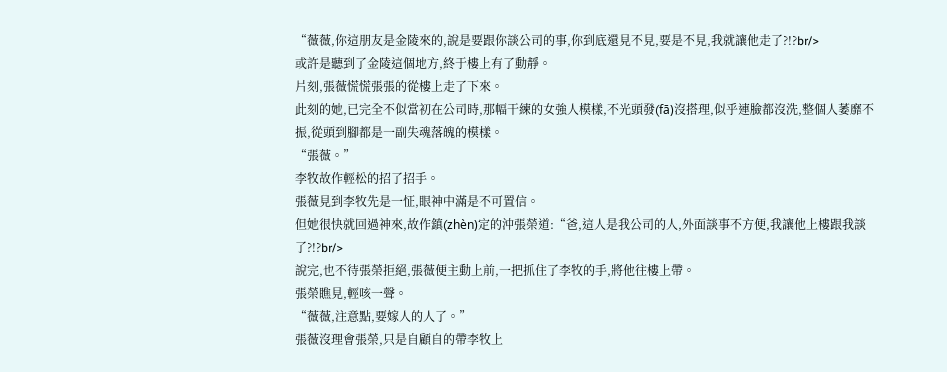“薇薇,你這朋友是金陵來的,說是要跟你談公司的事,你到底還見不見,要是不見,我就讓他走了?!?br/>
或許是聽到了金陵這個地方,終于樓上有了動靜。
片刻,張薇慌慌張張的從樓上走了下來。
此刻的她,已完全不似當初在公司時,那幅干練的女強人模樣,不光頭發(fā)沒搭理,似乎連臉都沒洗,整個人萎靡不振,從頭到腳都是一副失魂落魄的模樣。
“張薇。”
李牧故作輕松的招了招手。
張薇見到李牧先是一怔,眼神中滿是不可置信。
但她很快就回過神來,故作鎮(zhèn)定的沖張榮道:“爸,這人是我公司的人,外面談事不方便,我讓他上樓跟我談了?!?br/>
說完,也不待張榮拒絕,張薇便主動上前,一把抓住了李牧的手,將他往樓上帶。
張榮瞧見,輕咳一聲。
“薇薇,注意點,要嫁人的人了。”
張薇沒理會張榮,只是自顧自的帶李牧上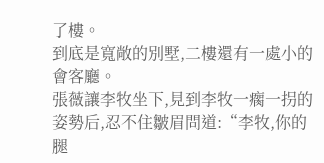了樓。
到底是寬敞的別墅,二樓還有一處小的會客廳。
張薇讓李牧坐下,見到李牧一瘸一拐的姿勢后,忍不住皺眉問道:“李牧,你的腿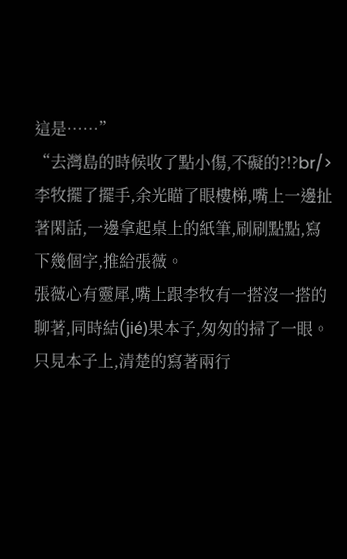這是……”
“去灣島的時候收了點小傷,不礙的?!?br/>
李牧擺了擺手,余光瞄了眼樓梯,嘴上一邊扯著閑話,一邊拿起桌上的紙筆,刷刷點點,寫下幾個字,推給張薇。
張薇心有靈犀,嘴上跟李牧有一搭沒一搭的聊著,同時結(jié)果本子,匆匆的掃了一眼。
只見本子上,清楚的寫著兩行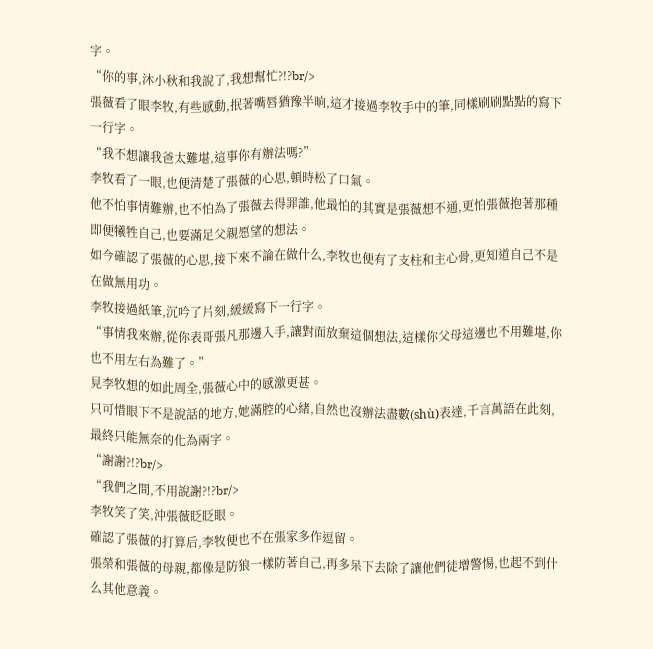字。
“你的事,沐小秋和我說了,我想幫忙?!?br/>
張薇看了眼李牧,有些感動,抿著嘴唇猶豫半晌,這才接過李牧手中的筆,同樣刷刷點點的寫下一行字。
“我不想讓我爸太難堪,這事你有辦法嗎?”
李牧看了一眼,也便清楚了張薇的心思,頓時松了口氣。
他不怕事情難辦,也不怕為了張薇去得罪誰,他最怕的其實是張薇想不通,更怕張薇抱著那種即便犧牲自己,也要滿足父親愿望的想法。
如今確認了張薇的心思,接下來不論在做什么,李牧也便有了支柱和主心骨,更知道自己不是在做無用功。
李牧接過紙筆,沉吟了片刻,緩緩寫下一行字。
“事情我來辦,從你表哥張凡那邊入手,讓對面放棄這個想法,這樣你父母這邊也不用難堪,你也不用左右為難了。”
見李牧想的如此周全,張薇心中的感激更甚。
只可惜眼下不是說話的地方,她滿腔的心緒,自然也沒辦法盡數(shù)表達,千言萬語在此刻,最終只能無奈的化為兩字。
“謝謝?!?br/>
“我們之間,不用說謝?!?br/>
李牧笑了笑,沖張薇眨眨眼。
確認了張薇的打算后,李牧便也不在張家多作逗留。
張榮和張薇的母親,都像是防狼一樣防著自己,再多呆下去除了讓他們徒增警惕,也起不到什么其他意義。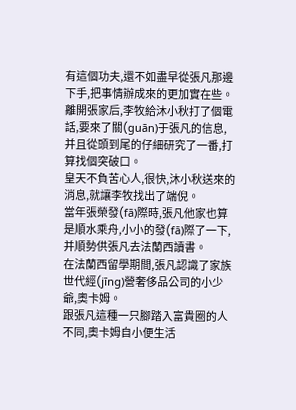有這個功夫,還不如盡早從張凡那邊下手,把事情辦成來的更加實在些。
離開張家后,李牧給沐小秋打了個電話,要來了關(guān)于張凡的信息,并且從頭到尾的仔細研究了一番,打算找個突破口。
皇天不負苦心人,很快,沐小秋送來的消息,就讓李牧找出了端倪。
當年張榮發(fā)際時,張凡他家也算是順水乘舟,小小的發(fā)際了一下,并順勢供張凡去法蘭西讀書。
在法蘭西留學期間,張凡認識了家族世代經(jīng)營奢侈品公司的小少爺,奧卡姆。
跟張凡這種一只腳踏入富貴圈的人不同,奧卡姆自小便生活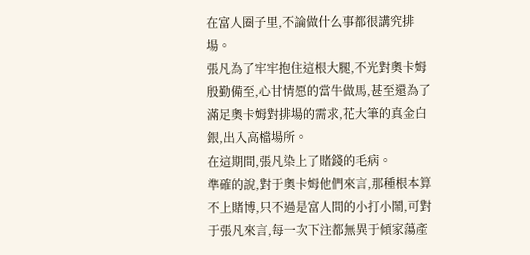在富人圈子里,不論做什么事都很講究排場。
張凡為了牢牢抱住這根大腿,不光對奧卡姆殷勤備至,心甘情愿的當牛做馬,甚至還為了滿足奧卡姆對排場的需求,花大筆的真金白銀,出入高檔場所。
在這期間,張凡染上了賭錢的毛病。
準確的說,對于奧卡姆他們來言,那種根本算不上賭博,只不過是富人間的小打小鬧,可對于張凡來言,每一次下注都無異于傾家蕩產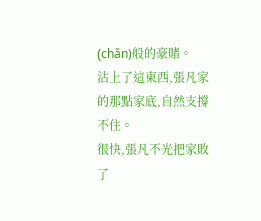(chǎn)般的豪賭。
沾上了這東西,張凡家的那點家底,自然支撐不住。
很快,張凡不光把家敗了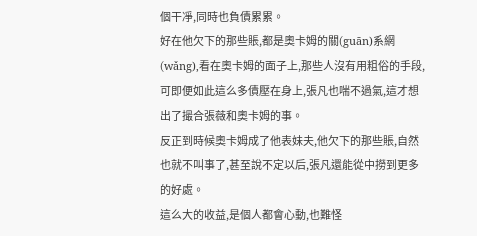個干凈,同時也負債累累。
好在他欠下的那些賬,都是奧卡姆的關(guān)系網(wǎng),看在奧卡姆的面子上,那些人沒有用粗俗的手段,可即便如此這么多債壓在身上,張凡也喘不過氣,這才想出了撮合張薇和奧卡姆的事。
反正到時候奧卡姆成了他表妹夫,他欠下的那些賬,自然也就不叫事了,甚至說不定以后,張凡還能從中撈到更多的好處。
這么大的收益,是個人都會心動,也難怪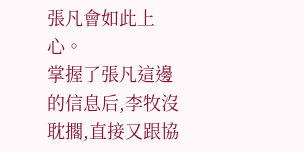張凡會如此上心。
掌握了張凡這邊的信息后,李牧沒耽擱,直接又跟協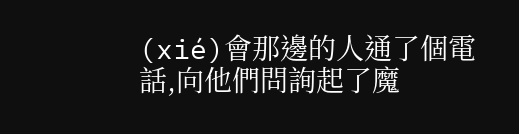(xié)會那邊的人通了個電話,向他們問詢起了魔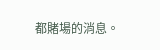都賭場的消息。